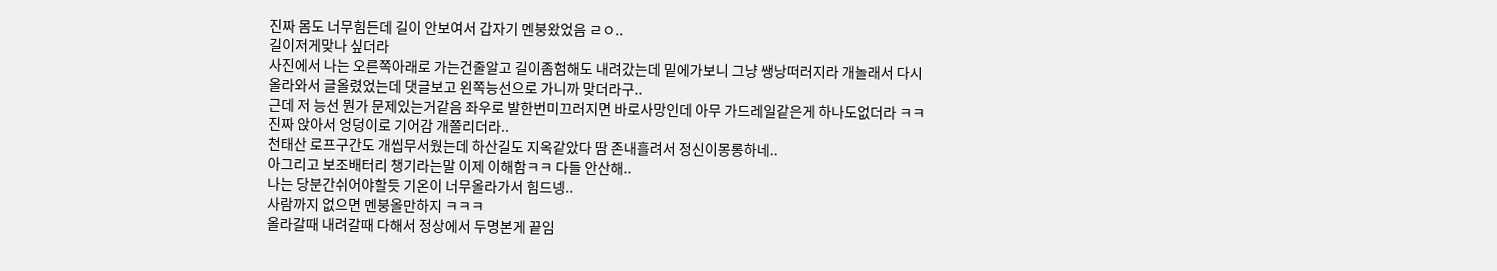진짜 몸도 너무힘든데 길이 안보여서 갑자기 멘붕왔었음 ㄹㅇ..
길이저게맞나 싶더라
사진에서 나는 오른쪽아래로 가는건줄알고 길이좀험해도 내려갔는데 밑에가보니 그냥 쌩낭떠러지라 개놀래서 다시올라와서 글올렸었는데 댓글보고 왼쪽능선으로 가니까 맞더라구..
근데 저 능선 뭔가 문제있는거같음 좌우로 발한번미끄러지면 바로사망인데 아무 가드레일같은게 하나도없더라 ㅋㅋ 진짜 앉아서 엉덩이로 기어감 개쫄리더라..
천태산 로프구간도 개씹무서웠는데 하산길도 지옥같았다 땀 존내흘려서 정신이몽롱하네..
아그리고 보조배터리 챙기라는말 이제 이해함ㅋㅋ 다들 안산해..
나는 당분간쉬어야할듯 기온이 너무올라가서 힘드넹..
사람까지 없으면 멘붕올만하지 ㅋㅋㅋ
올라갈때 내려갈때 다해서 정상에서 두명본게 끝임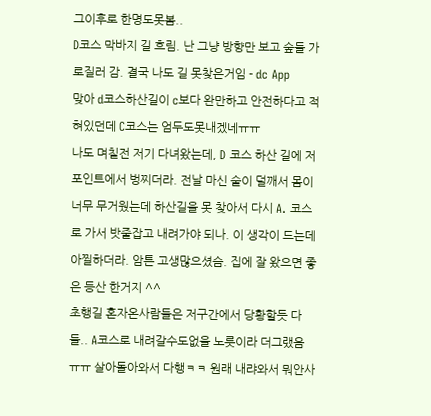그이후로 한명도못봄..
D코스 막바지 길 흐림. 난 그냥 방향만 보고 숲들 가로질러 감. 결국 나도 길 못찾은거임 - dc App
맞아 d코스하산길이 c보다 완만하고 안전하다고 적혀있던데 C코스는 엄두도못내겠네ㅠㅠ
나도 며칠전 저기 다녀왔는데, D 코스 하산 길에 저 포인트에서 벙찌더라. 전날 마신 술이 덜깨서 몸이 너무 무거웠는데 하산길을 못 찾아서 다시 A. 코스로 가서 밧줄잡고 내려가야 되나. 이 생각이 드는데 아찔하더라. 암튼 고생많으셨슴. 집에 잘 왔으면 좋은 등산 한거지 ^^
초행길 혼자온사람들은 저구간에서 당황할듯 다들.. A코스로 내려갈수도없을 노릇이라 더그랬음 ㅠㅠ 살아돌아와서 다행ㅋㅋ 원래 내랴와서 뭐안사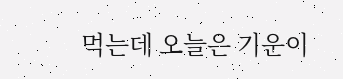먹는데 오늘은 기운이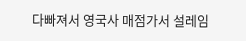다빠져서 영국사 매점가서 설레임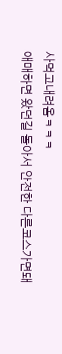사먹고내려옴ㅋㅋㅋ
애매하면 왔던길 돌아서 안전한 다른코스가면돼